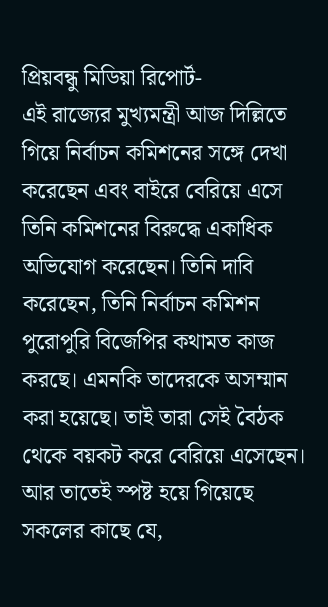প্রিয়বন্ধু মিডিয়া রিপোর্ট-
এই রাজ্যের মুখ্যমন্ত্রী আজ দিল্লিতে গিয়ে নির্বাচন কমিশনের সঙ্গে দেখা করেছেন এবং বাইরে বেরিয়ে এসে তিনি কমিশনের বিরুদ্ধে একাধিক অভিযোগ করেছেন। তিনি দাবি করেছেন, তিনি নির্বাচন কমিশন পুরোপুরি বিজেপির কথামত কাজ করছে। এমনকি তাদেরকে অসম্মান করা হয়েছে। তাই তারা সেই বৈঠক থেকে বয়কট করে বেরিয়ে এসেছেন। আর তাতেই স্পষ্ট হয়ে গিয়েছে সকলের কাছে যে,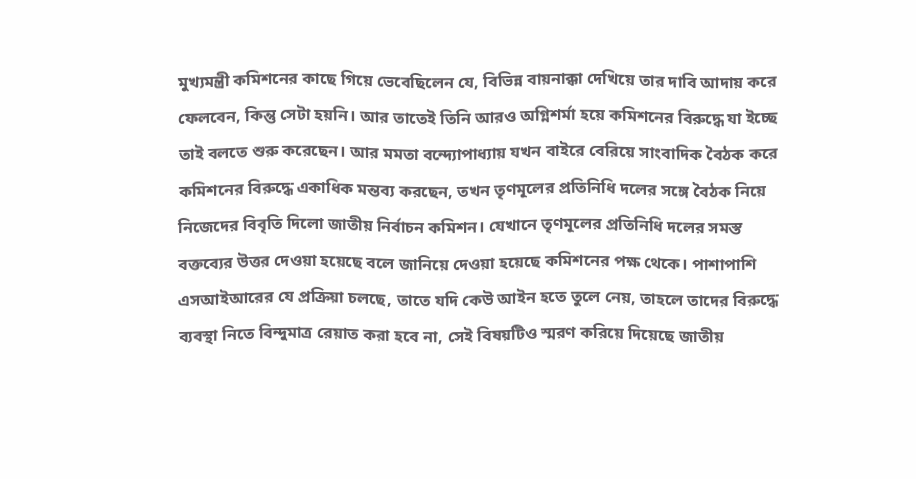মুখ্যমন্ত্রী কমিশনের কাছে গিয়ে ভেবেছিলেন যে, বিভিন্ন বায়নাক্কা দেখিয়ে তার দাবি আদায় করে ফেলবেন, কিন্তু সেটা হয়নি। আর তাতেই তিনি আরও অগ্নিশর্মা হয়ে কমিশনের বিরুদ্ধে যা ইচ্ছে তাই বলতে শুরু করেছেন। আর মমতা বন্দ্যোপাধ্যায় যখন বাইরে বেরিয়ে সাংবাদিক বৈঠক করে কমিশনের বিরুদ্ধে একাধিক মন্তব্য করছেন, তখন তৃণমূলের প্রতিনিধি দলের সঙ্গে বৈঠক নিয়ে নিজেদের বিবৃতি দিলো জাতীয় নির্বাচন কমিশন। যেখানে তৃণমূলের প্রতিনিধি দলের সমস্ত বক্তব্যের উত্তর দেওয়া হয়েছে বলে জানিয়ে দেওয়া হয়েছে কমিশনের পক্ষ থেকে। পাশাপাশি এসআইআরের যে প্রক্রিয়া চলছে, তাতে যদি কেউ আইন হতে তুলে নেয়, তাহলে তাদের বিরুদ্ধে ব্যবস্থা নিতে বিন্দুমাত্র রেয়াত করা হবে না, সেই বিষয়টিও স্মরণ করিয়ে দিয়েছে জাতীয়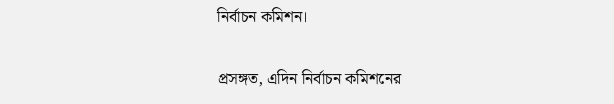নির্বাচন কমিশন।

প্রসঙ্গত, এদিন নির্বাচন কমিশনের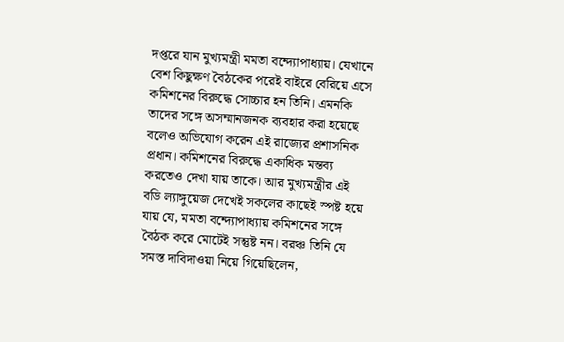দপ্তরে যান মুখ্যমন্ত্রী মমতা বন্দ্যোপাধ্যায়। যেখানে বেশ কিছুক্ষণ বৈঠকের পরেই বাইরে বেরিয়ে এসে কমিশনের বিরুদ্ধে সোচ্চার হন তিনি। এমনকি তাদের সঙ্গে অসম্মানজনক ব্যবহার করা হয়েছে বলেও অভিযোগ করেন এই রাজ্যের প্রশাসনিক প্রধান। কমিশনের বিরুদ্ধে একাধিক মন্তব্য করতেও দেখা যায় তাকে। আর মুখ্যমন্ত্রীর এই বডি ল্যাঙ্গুয়েজ দেখেই সকলের কাছেই স্পষ্ট হয়ে যায় যে, মমতা বন্দ্যোপাধ্যায় কমিশনের সঙ্গে বৈঠক করে মোটেই সন্তুষ্ট নন। বরঞ্চ তিনি যে সমস্ত দাবিদাওয়া নিয়ে গিয়েছিলেন,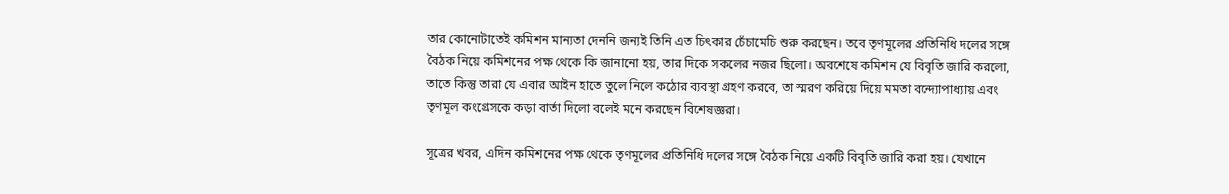তার কোনোটাতেই কমিশন মান্যতা দেননি জন্যই তিনি এত চিৎকার চেঁচামেচি শুরু করছেন। তবে তৃণমূলের প্রতিনিধি দলের সঙ্গে বৈঠক নিয়ে কমিশনের পক্ষ থেকে কি জানানো হয়, তার দিকে সকলের নজর ছিলো। অবশেষে কমিশন যে বিবৃতি জারি করলো, তাতে কিন্তু তারা যে এবার আইন হাতে তুলে নিলে কঠোর ব্যবস্থা গ্রহণ করবে, তা স্মরণ করিয়ে দিয়ে মমতা বন্দ্যোপাধ্যায় এবং তৃণমূল কংগ্রেসকে কড়া বার্তা দিলো বলেই মনে করছেন বিশেষজ্ঞরা।

সূত্রের খবর, এদিন কমিশনের পক্ষ থেকে তৃণমূলের প্রতিনিধি দলের সঙ্গে বৈঠক নিয়ে একটি বিবৃতি জারি করা হয়। যেখানে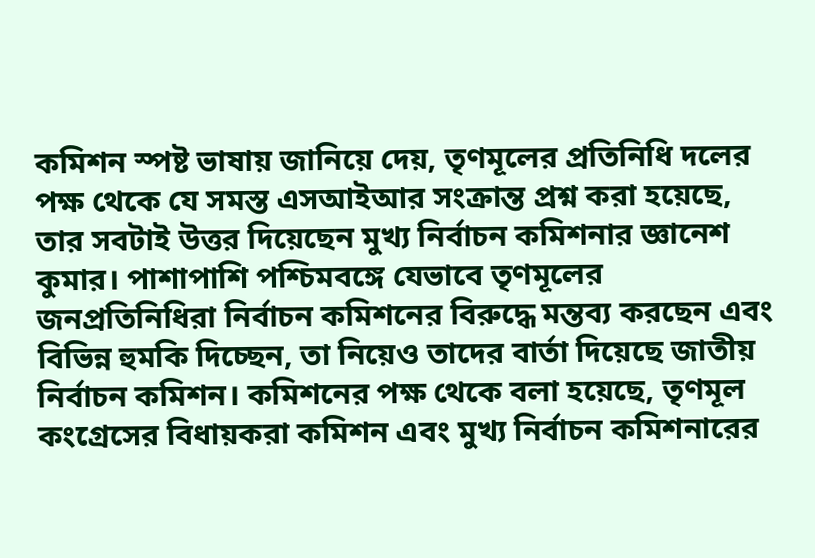কমিশন স্পষ্ট ভাষায় জানিয়ে দেয়, তৃণমূলের প্রতিনিধি দলের পক্ষ থেকে যে সমস্ত এসআইআর সংক্রান্ত প্রশ্ন করা হয়েছে, তার সবটাই উত্তর দিয়েছেন মুখ্য নির্বাচন কমিশনার জ্ঞানেশ কুমার। পাশাপাশি পশ্চিমবঙ্গে যেভাবে তৃণমূলের জনপ্রতিনিধিরা নির্বাচন কমিশনের বিরুদ্ধে মন্তব্য করছেন এবং বিভিন্ন হুমকি দিচ্ছেন, তা নিয়েও তাদের বার্তা দিয়েছে জাতীয় নির্বাচন কমিশন। কমিশনের পক্ষ থেকে বলা হয়েছে, তৃণমূল কংগ্রেসের বিধায়করা কমিশন এবং মুখ্য নির্বাচন কমিশনারের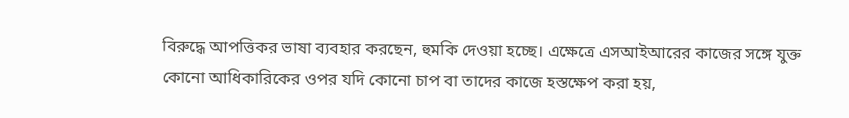বিরুদ্ধে আপত্তিকর ভাষা ব্যবহার করছেন, হুমকি দেওয়া হচ্ছে। এক্ষেত্রে এসআইআরের কাজের সঙ্গে যুক্ত কোনো আধিকারিকের ওপর যদি কোনো চাপ বা তাদের কাজে হস্তক্ষেপ করা হয়,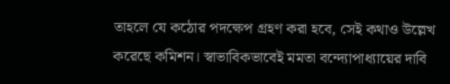তাহলে যে কঠোর পদক্ষেপ গ্রহণ করা হবে, সেই কথাও উল্লেখ করেছে কমিশন। স্বাভাবিকভাবেই মমতা বন্দ্যোপাধ্যায়ের দাবি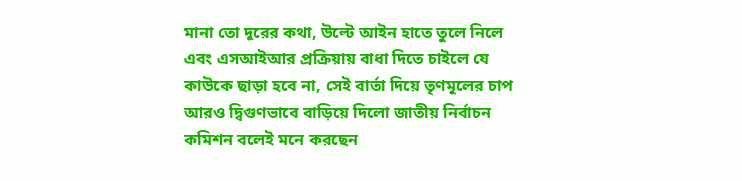মানা তো দূরের কথা, উল্টে আইন হাতে তুলে নিলে এবং এসআইআর প্রক্রিয়ায় বাধা দিতে চাইলে যে কাউকে ছাড়া হবে না, সেই বার্তা দিয়ে তৃণমূলের চাপ আরও দ্বিগুণভাবে বাড়িয়ে দিলো জাতীয় নির্বাচন কমিশন বলেই মনে করছেন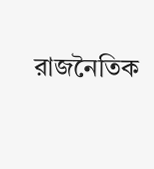রাজনৈতিক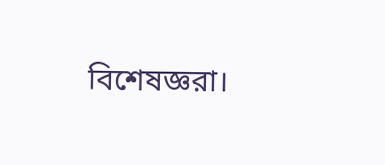বিশেষজ্ঞরা।